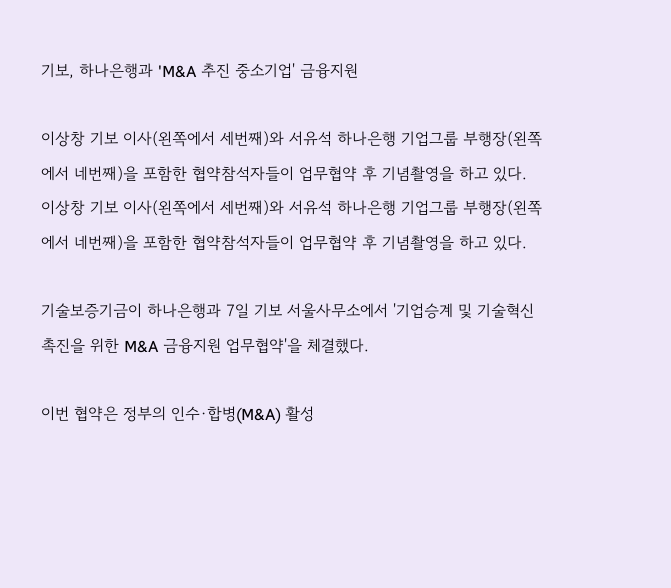기보, 하나은행과 'M&A 추진 중소기업' 금융지원

이상창 기보 이사(왼쪽에서 세번째)와 서유석 하나은행 기업그룹 부행장(왼쪽에서 네번째)을 포함한 협약참석자들이 업무협약 후 기념촬영을 하고 있다.
이상창 기보 이사(왼쪽에서 세번째)와 서유석 하나은행 기업그룹 부행장(왼쪽에서 네번째)을 포함한 협약참석자들이 업무협약 후 기념촬영을 하고 있다.

기술보증기금이 하나은행과 7일 기보 서울사무소에서 '기업승계 및 기술혁신 촉진을 위한 M&A 금융지원 업무협약'을 체결했다.

이번 협약은 정부의 인수·합병(M&A) 활성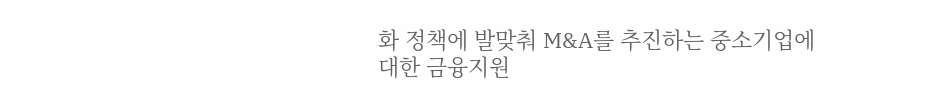화 정책에 발맞춰 M&A를 추진하는 중소기업에 대한 금융지원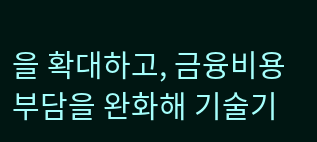을 확대하고, 금융비용 부담을 완화해 기술기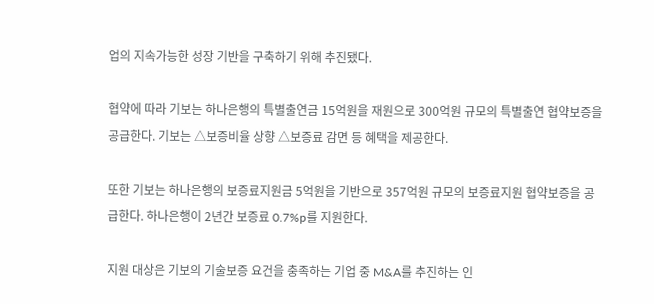업의 지속가능한 성장 기반을 구축하기 위해 추진됐다.

협약에 따라 기보는 하나은행의 특별출연금 15억원을 재원으로 300억원 규모의 특별출연 협약보증을 공급한다. 기보는 △보증비율 상향 △보증료 감면 등 혜택을 제공한다.

또한 기보는 하나은행의 보증료지원금 5억원을 기반으로 357억원 규모의 보증료지원 협약보증을 공급한다. 하나은행이 2년간 보증료 0.7%p를 지원한다.

지원 대상은 기보의 기술보증 요건을 충족하는 기업 중 M&A를 추진하는 인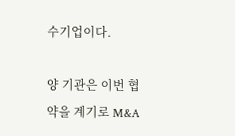수기업이다.

양 기관은 이번 협약을 계기로 M&A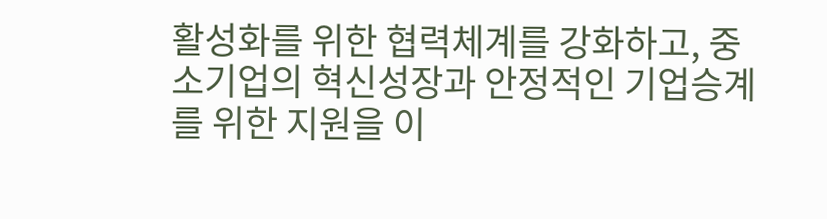활성화를 위한 협력체계를 강화하고, 중소기업의 혁신성장과 안정적인 기업승계를 위한 지원을 이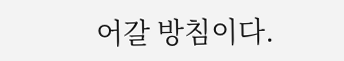어갈 방침이다.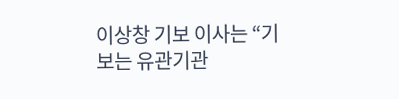이상창 기보 이사는 “기보는 유관기관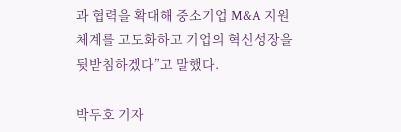과 협력을 확대해 중소기업 M&A 지원체계를 고도화하고 기업의 혁신성장을 뒷받침하겠다”고 말했다.

박두호 기자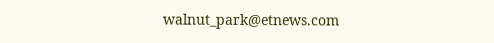walnut_park@etnews.com